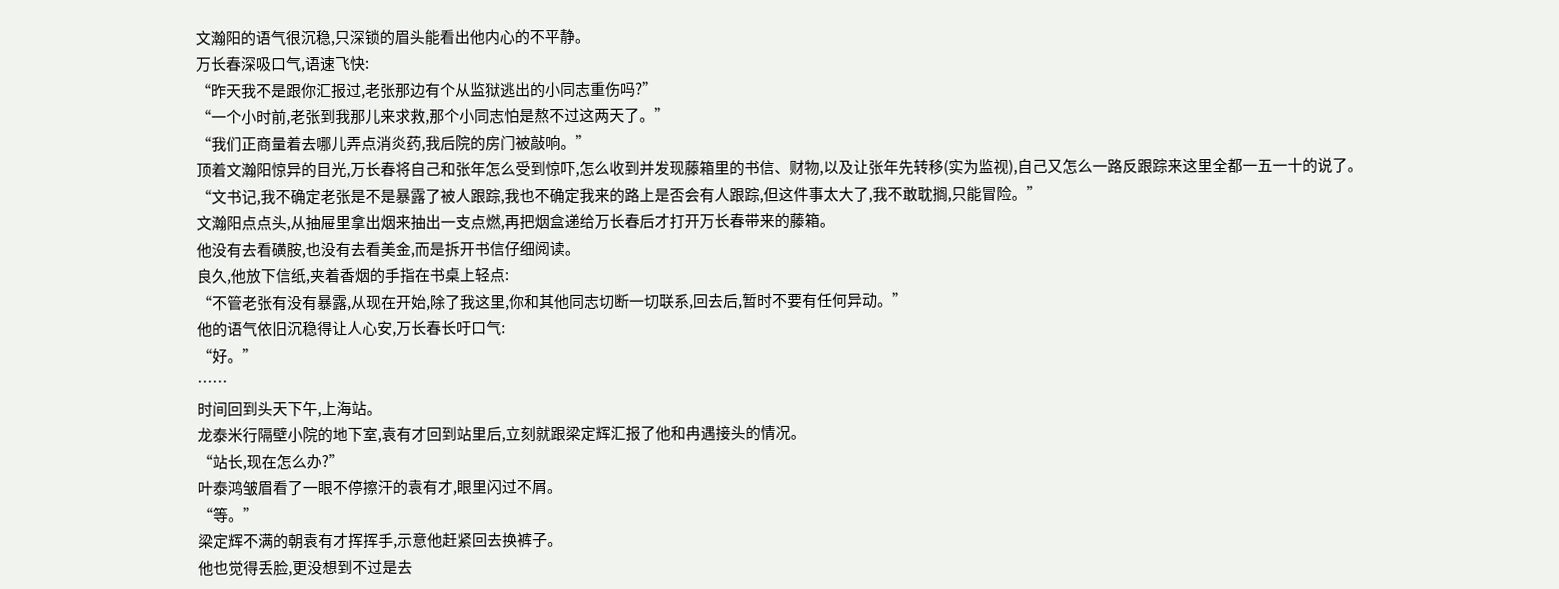文瀚阳的语气很沉稳,只深锁的眉头能看出他内心的不平静。
万长春深吸口气,语速飞快:
“昨天我不是跟你汇报过,老张那边有个从监狱逃出的小同志重伤吗?”
“一个小时前,老张到我那儿来求救,那个小同志怕是熬不过这两天了。”
“我们正商量着去哪儿弄点消炎药,我后院的房门被敲响。”
顶着文瀚阳惊异的目光,万长春将自己和张年怎么受到惊吓,怎么收到并发现藤箱里的书信、财物,以及让张年先转移(实为监视),自己又怎么一路反跟踪来这里全都一五一十的说了。
“文书记,我不确定老张是不是暴露了被人跟踪,我也不确定我来的路上是否会有人跟踪,但这件事太大了,我不敢耽搁,只能冒险。”
文瀚阳点点头,从抽屉里拿出烟来抽出一支点燃,再把烟盒递给万长春后才打开万长春带来的藤箱。
他没有去看磺胺,也没有去看美金,而是拆开书信仔细阅读。
良久,他放下信纸,夹着香烟的手指在书桌上轻点:
“不管老张有没有暴露,从现在开始,除了我这里,你和其他同志切断一切联系,回去后,暂时不要有任何异动。”
他的语气依旧沉稳得让人心安,万长春长吁口气:
“好。”
……
时间回到头天下午,上海站。
龙泰米行隔壁小院的地下室,袁有才回到站里后,立刻就跟梁定辉汇报了他和冉遇接头的情况。
“站长,现在怎么办?”
叶泰鸿皱眉看了一眼不停擦汗的袁有才,眼里闪过不屑。
“等。”
梁定辉不满的朝袁有才挥挥手,示意他赶紧回去换裤子。
他也觉得丢脸,更没想到不过是去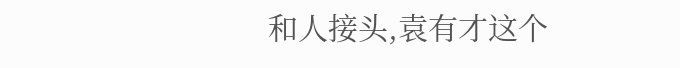和人接头,袁有才这个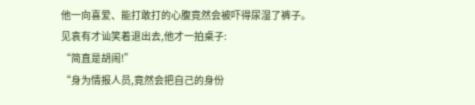他一向喜爱、能打敢打的心腹竟然会被吓得尿湿了裤子。
见袁有才讪笑着退出去,他才一拍桌子:
“简直是胡闹!”
“身为情报人员,竟然会把自己的身份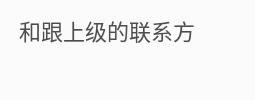和跟上级的联系方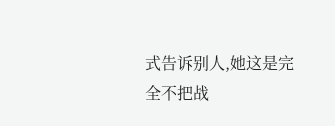式告诉别人,她这是完全不把战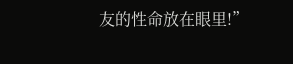友的性命放在眼里!”